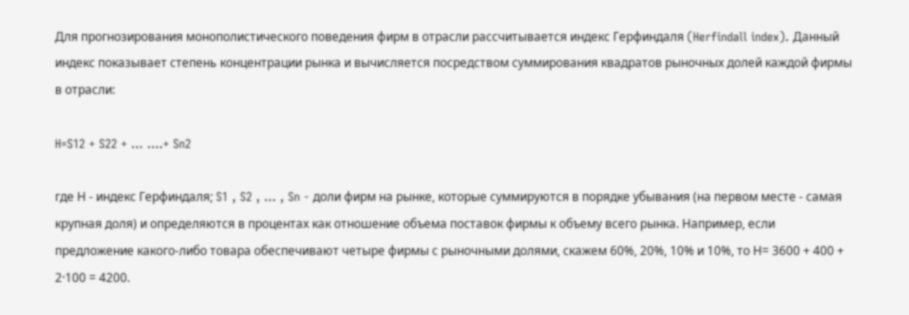Для прогнозирования монополистического поведения фирм в отрасли рассчитывается индекс Герфиндаля (Herfindall index). Данный индекс показывает степень концентрации рынка и вычисляется посредством суммирования квадратов рыночных долей каждой фирмы в отрасли:

H=S12 + S22 + ... ….+ Sn2

где Н - индекс Герфиндаля; S1 , S2 , ... , Sn - доли фирм на рынке, которые суммируются в порядке убывания (на первом месте - самая крупная доля) и определяются в процентах как отношение объема поставок фирмы к объему всего рынка. Например, если предложение какого-либо товара обеспечивают четыре фирмы с рыночными долями, скажем 60%, 20%, 10% и 10%, то Н= 3600 + 400 + 2·100 = 4200.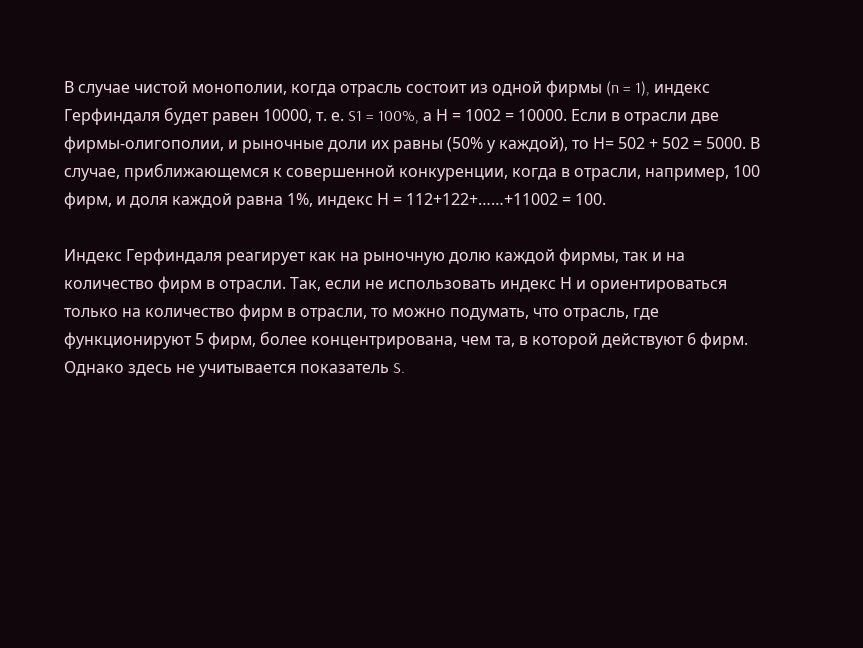В случае чистой монополии, когда отрасль состоит из одной фирмы (n = 1), индекс Герфиндаля будет равен 10000, т. е. S1 = 100%, а Н = 1002 = 10000. Если в отрасли две фирмы-олигополии, и рыночные доли их равны (50% у каждой), то Н= 502 + 502 = 5000. В случае, приближающемся к совершенной конкуренции, когда в отрасли, например, 100 фирм, и доля каждой равна 1%, индекс Н = 112+122+……+11002 = 100.

Индекс Герфиндаля реагирует как на рыночную долю каждой фирмы, так и на количество фирм в отрасли. Так, если не использовать индекс Н и ориентироваться только на количество фирм в отрасли, то можно подумать, что отрасль, где функционируют 5 фирм, более концентрирована, чем та, в которой действуют 6 фирм. Однако здесь не учитывается показатель S.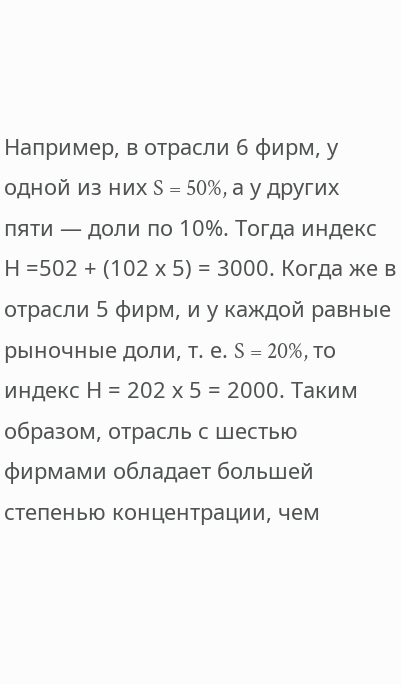Например, в отрасли 6 фирм, у одной из них S = 50%, а у других пяти — доли по 10%. Тогда индекс Н =502 + (102 х 5) = 3000. Когда же в отрасли 5 фирм, и у каждой равные рыночные доли, т. е. S = 20%, то индекс Н = 202 х 5 = 2000. Таким образом, отрасль с шестью фирмами обладает большей степенью концентрации, чем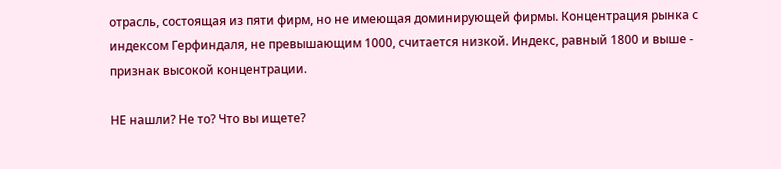отрасль, состоящая из пяти фирм, но не имеющая доминирующей фирмы. Концентрация рынка с индексом Герфиндаля, не превышающим 1000, считается низкой. Индекс, равный 1800 и выше - признак высокой концентрации.

НЕ нашли? Не то? Что вы ищете?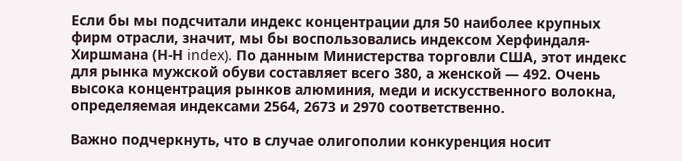Если бы мы подсчитали индекс концентрации для 50 наиболее крупных фирм отрасли, значит, мы бы воспользовались индексом Херфиндаля-Хиршмана (Н-Н index). По данным Министерства торговли США, этот индекс для рынка мужской обуви составляет всего 380, а женской — 492. Очень высока концентрация рынков алюминия, меди и искусственного волокна, определяемая индексами 2564, 2673 и 2970 соответственно.

Важно подчеркнуть, что в случае олигополии конкуренция носит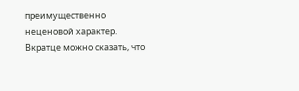преимущественно неценовой характер. Вкратце можно сказать, что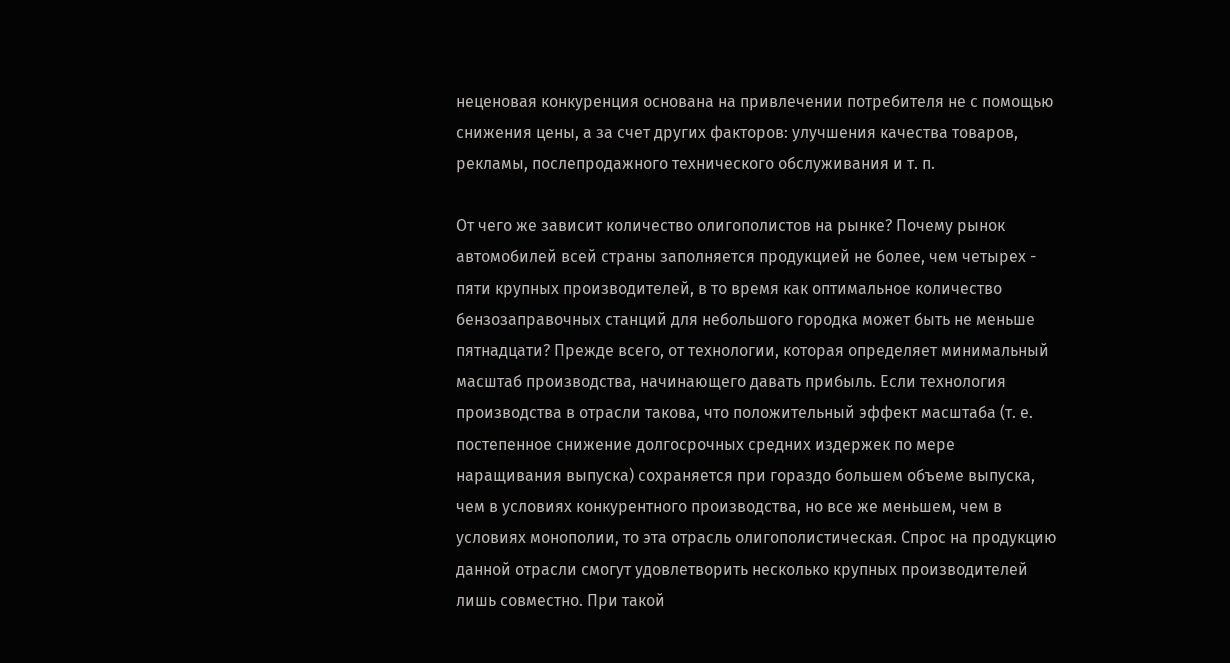неценовая конкуренция основана на привлечении потребителя не с помощью снижения цены, а за счет других факторов: улучшения качества товаров, рекламы, послепродажного технического обслуживания и т. п.

От чего же зависит количество олигополистов на рынке? Почему рынок автомобилей всей страны заполняется продукцией не более, чем четырех - пяти крупных производителей, в то время как оптимальное количество бензозаправочных станций для небольшого городка может быть не меньше пятнадцати? Прежде всего, от технологии, которая определяет минимальный масштаб производства, начинающего давать прибыль. Если технология производства в отрасли такова, что положительный эффект масштаба (т. е. постепенное снижение долгосрочных средних издержек по мере наращивания выпуска) сохраняется при гораздо большем объеме выпуска, чем в условиях конкурентного производства, но все же меньшем, чем в условиях монополии, то эта отрасль олигополистическая. Спрос на продукцию данной отрасли смогут удовлетворить несколько крупных производителей лишь совместно. При такой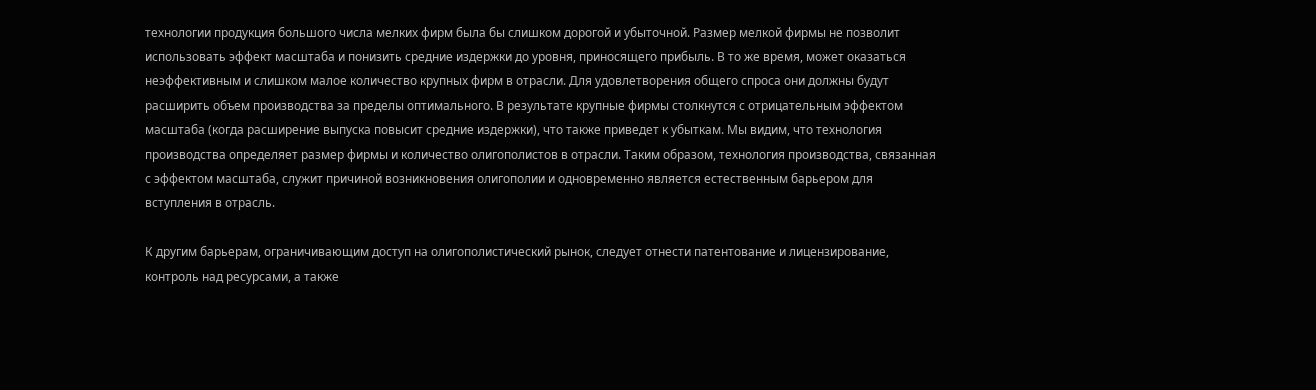технологии продукция большого числа мелких фирм была бы слишком дорогой и убыточной. Размер мелкой фирмы не позволит использовать эффект масштаба и понизить средние издержки до уровня, приносящего прибыль. В то же время, может оказаться неэффективным и слишком малое количество крупных фирм в отрасли. Для удовлетворения общего спроса они должны будут расширить объем производства за пределы оптимального. В результате крупные фирмы столкнутся с отрицательным эффектом масштаба (когда расширение выпуска повысит средние издержки), что также приведет к убыткам. Мы видим, что технология производства определяет размер фирмы и количество олигополистов в отрасли. Таким образом, технология производства, связанная с эффектом масштаба, служит причиной возникновения олигополии и одновременно является естественным барьером для вступления в отрасль.

К другим барьерам, ограничивающим доступ на олигополистический рынок, следует отнести патентование и лицензирование, контроль над ресурсами, а также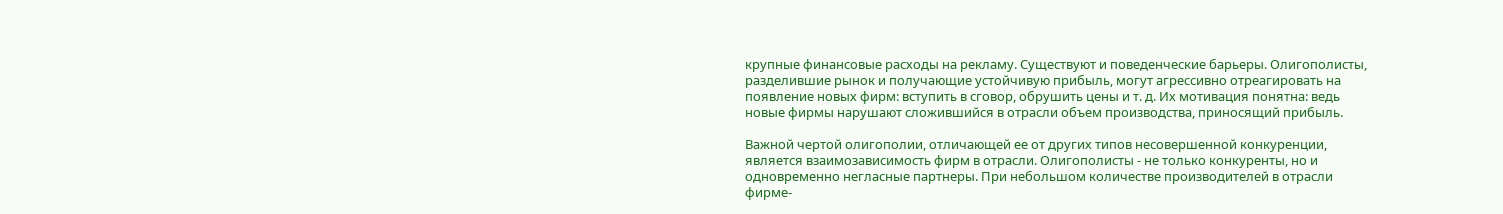крупные финансовые расходы на рекламу. Существуют и поведенческие барьеры. Олигополисты, разделившие рынок и получающие устойчивую прибыль, могут агрессивно отреагировать на появление новых фирм: вступить в сговор, обрушить цены и т. д. Их мотивация понятна: ведь новые фирмы нарушают сложившийся в отрасли объем производства, приносящий прибыль.

Важной чертой олигополии, отличающей ее от других типов несовершенной конкуренции, является взаимозависимость фирм в отрасли. Олигополисты - не только конкуренты, но и одновременно негласные партнеры. При небольшом количестве производителей в отрасли фирме-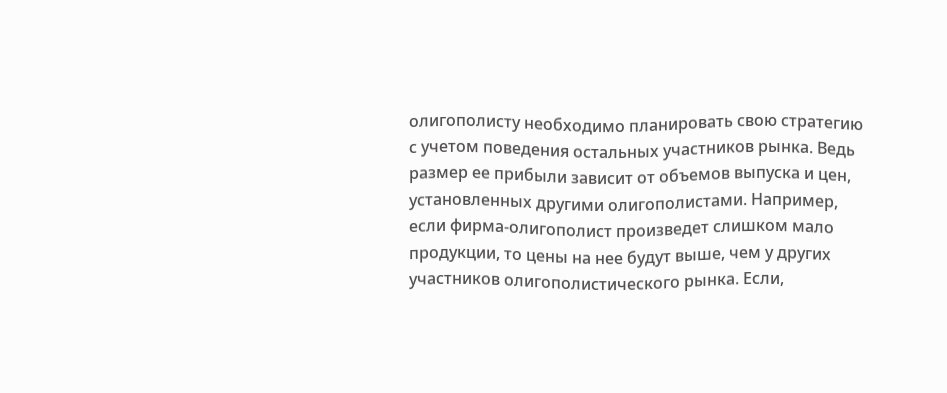олигополисту необходимо планировать свою стратегию с учетом поведения остальных участников рынка. Ведь размер ее прибыли зависит от объемов выпуска и цен, установленных другими олигополистами. Например, если фирма-олигополист произведет слишком мало продукции, то цены на нее будут выше, чем у других участников олигополистического рынка. Если,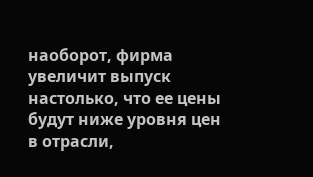наоборот, фирма увеличит выпуск настолько, что ее цены будут ниже уровня цен в отрасли,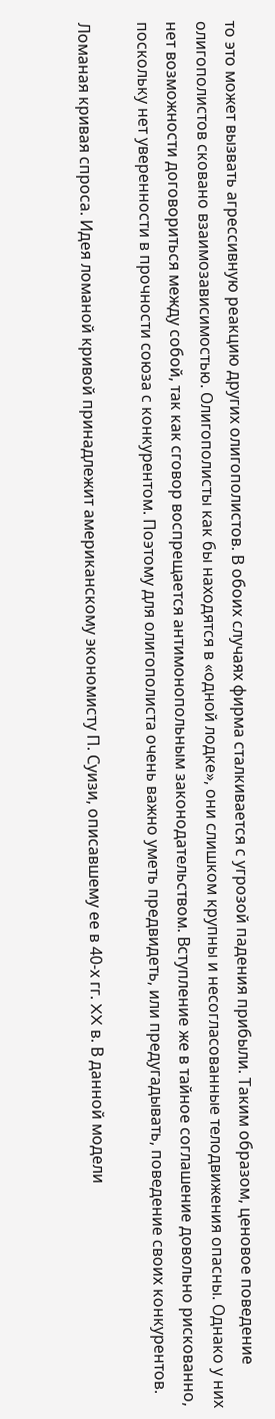то это может вызвать агрессивную реакцию других олигополистов. В обоих случаях фирма сталкивается с угрозой падения прибыли. Таким образом, ценовое поведение олигополистов сковано взаимозависимостью. Олигополисты как бы находятся в «одной лодке», они слишком крупны и несогласованные телодвижения опасны. Однако у них нет возможности договориться между собой, так как сговор воспрещается антимонопольным законодательством. Вступление же в тайное соглашение довольно рискованно, поскольку нет уверенности в прочности союза с конкурентом. Поэтому для олигополиста очень важно уметь предвидеть, или предугадывать, поведение своих конкурентов.

Ломаная кривая спроса. Идея ломаной кривой принадлежит американскому экономисту П. Суизи, описавшему ее в 40-х гг. XX в. В данной модели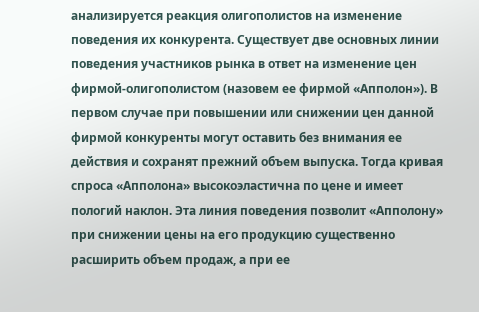анализируется реакция олигополистов на изменение поведения их конкурента. Существует две основных линии поведения участников рынка в ответ на изменение цен фирмой-олигополистом (назовем ее фирмой «Апполон»). В первом случае при повышении или снижении цен данной фирмой конкуренты могут оставить без внимания ее действия и сохранят прежний объем выпуска. Тогда кривая спроса «Апполона» высокоэластична по цене и имеет пологий наклон. Эта линия поведения позволит «Апполону» при снижении цены на его продукцию существенно расширить объем продаж, а при ее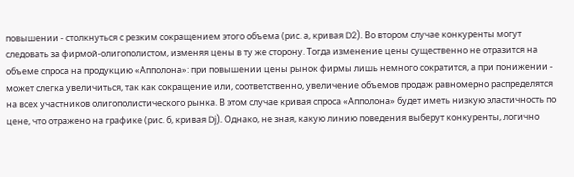повышении - столкнуться с резким сокращением этого объема (рис. а, кривая D2). Во втором случае конкуренты могут следовать за фирмой-олигополистом, изменяя цены в ту же сторону. Тогда изменение цены существенно не отразится на объеме спроса на продукцию «Апполона»: при повышении цены рынок фирмы лишь немного сократится, а при понижении - может слегка увеличиться, так как сокращение или, соответственно, увеличение объемов продаж равномерно распределятся на всех участников олигополистического рынка. В этом случае кривая спроса «Апполона» будет иметь низкую эластичность по цене, что отражено на графике (рис. б, кривая Dj). Однако, не зная, какую линию поведения выберут конкуренты, логично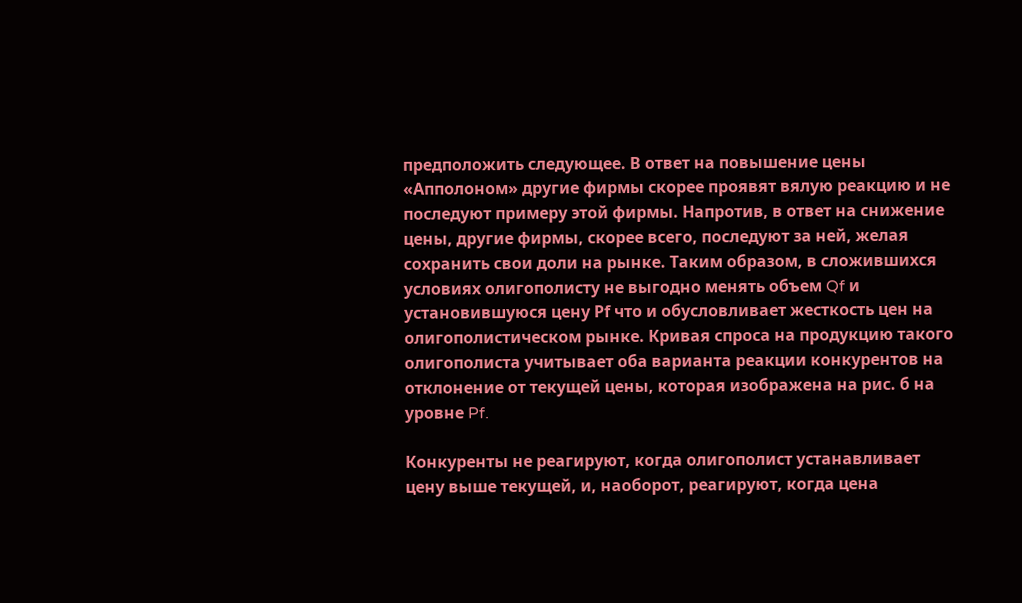предположить следующее. В ответ на повышение цены «Апполоном» другие фирмы скорее проявят вялую реакцию и не последуют примеру этой фирмы. Напротив, в ответ на снижение цены, другие фирмы, скорее всего, последуют за ней, желая сохранить свои доли на рынке. Таким образом, в сложившихся условиях олигополисту не выгодно менять объем Qf и установившуюся цену Рf что и обусловливает жесткость цен на олигополистическом рынке. Кривая спроса на продукцию такого олигополиста учитывает оба варианта реакции конкурентов на отклонение от текущей цены, которая изображена на рис. б на уровне Pf.

Конкуренты не реагируют, когда олигополист устанавливает цену выше текущей, и, наоборот, реагируют, когда цена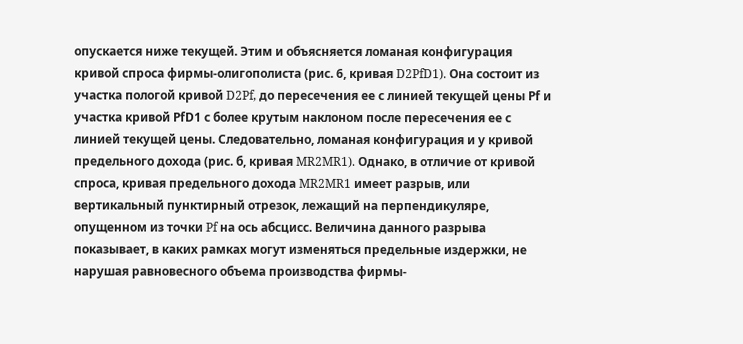опускается ниже текущей. Этим и объясняется ломаная конфигурация кривой спроса фирмы-олигополиста (рис. 6, кривая D2PfD1). Она состоит из участка пологой кривой D2Pf, до пересечения ее с линией текущей цены Рf и участка кривой РfD1 с более крутым наклоном после пересечения ее с линией текущей цены. Следовательно, ломаная конфигурация и у кривой предельного дохода (рис. б, кривая MR2MR1). Однако, в отличие от кривой спроса, кривая предельного дохода MR2MR1 имеет разрыв, или вертикальный пунктирный отрезок, лежащий на перпендикуляре, опущенном из точки Pf на ось абсцисс. Величина данного разрыва показывает, в каких рамках могут изменяться предельные издержки, не нарушая равновесного объема производства фирмы-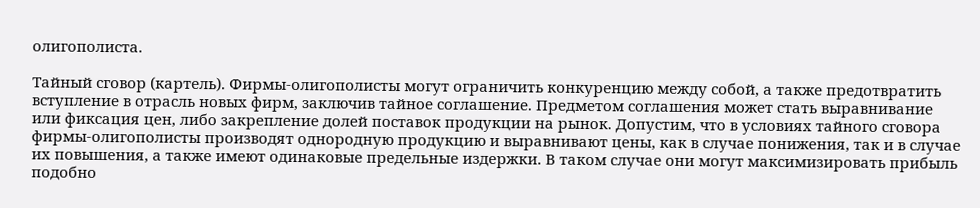олигополиста.

Тайный сговор (картель). Фирмы-олигополисты могут ограничить конкуренцию между собой, а также предотвратить вступление в отрасль новых фирм, заключив тайное соглашение. Предметом соглашения может стать выравнивание или фиксация цен, либо закрепление долей поставок продукции на рынок. Допустим, что в условиях тайного сговора фирмы-олигополисты производят однородную продукцию и выравнивают цены, как в случае понижения, так и в случае их повышения, а также имеют одинаковые предельные издержки. В таком случае они могут максимизировать прибыль подобно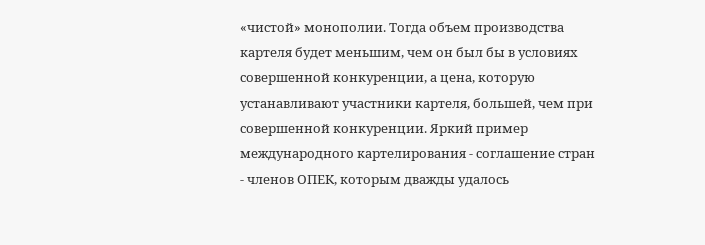«чистой» монополии. Тогда объем производства картеля будет меньшим, чем он был бы в условиях совершенной конкуренции, а цена, которую устанавливают участники картеля, большей, чем при совершенной конкуренции. Яркий пример международного картелирования - соглашение стран - членов ОПЕК, которым дважды удалось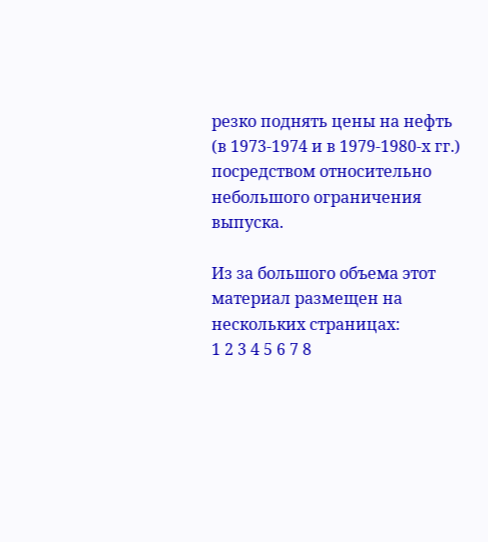резко поднять цены на нефть (в 1973-1974 и в 1979-1980-х гг.) посредством относительно небольшого ограничения выпуска.

Из за большого объема этот материал размещен на нескольких страницах:
1 2 3 4 5 6 7 8